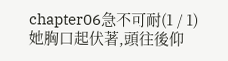chapter06急不可耐(1 / 1)
她胸口起伏著,頭往後仰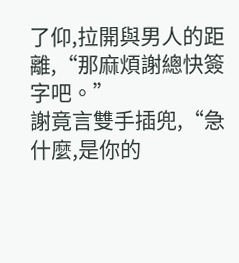了仰,拉開與男人的距離,“那麻煩謝總快簽字吧。”
謝竟言雙手插兜,“急什麼,是你的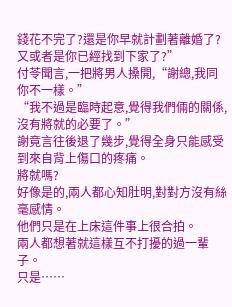錢花不完了?還是你早就計劃著離婚了?又或者是你已經找到下家了?”
付苓聞言,一把將男人搡開,“謝總,我同你不一樣。”
“我不過是臨時起意,覺得我們倆的關係,沒有將就的必要了。”
謝竟言往後退了幾步,覺得全身只能感受到來自背上傷口的疼痛。
將就嗎?
好像是的,兩人都心知肚明,對對方沒有絲毫感情。
他們只是在上床這件事上很合拍。
兩人都想著就這樣互不打擾的過一輩子。
只是……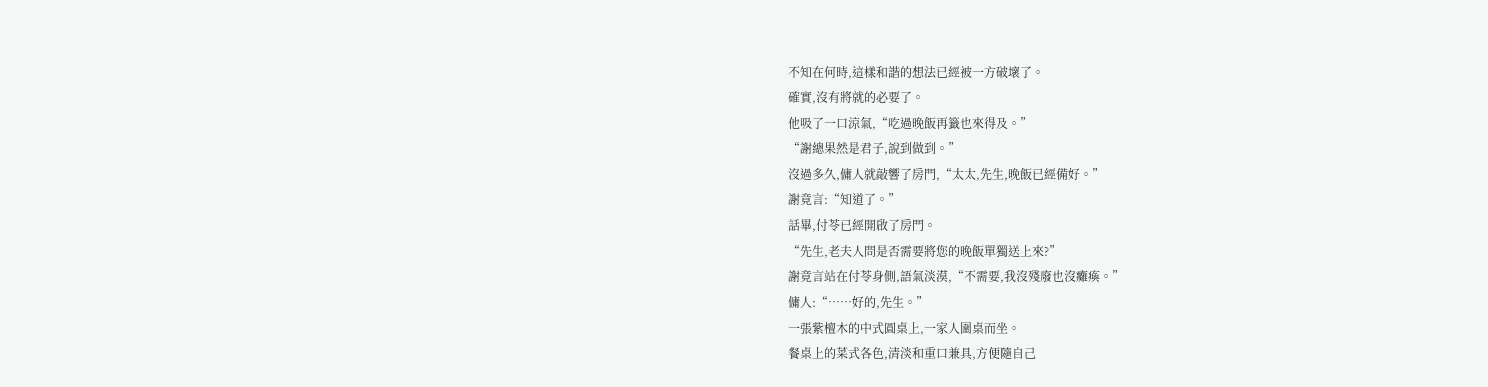不知在何時,這樣和諧的想法已經被一方破壞了。
確實,沒有將就的必要了。
他吸了一口涼氣,“吃過晚飯再籤也來得及。”
“謝總果然是君子,說到做到。”
沒過多久,傭人就敲響了房門,“太太,先生,晚飯已經備好。”
謝竟言:“知道了。”
話畢,付苓已經開啟了房門。
“先生,老夫人問是否需要將您的晚飯單獨送上來?”
謝竟言站在付苓身側,語氣淡漠,“不需要,我沒殘廢也沒癱瘓。”
傭人:“……好的,先生。”
一張紫檀木的中式圓桌上,一家人圍桌而坐。
餐桌上的菜式各色,清淡和重口兼具,方便隨自己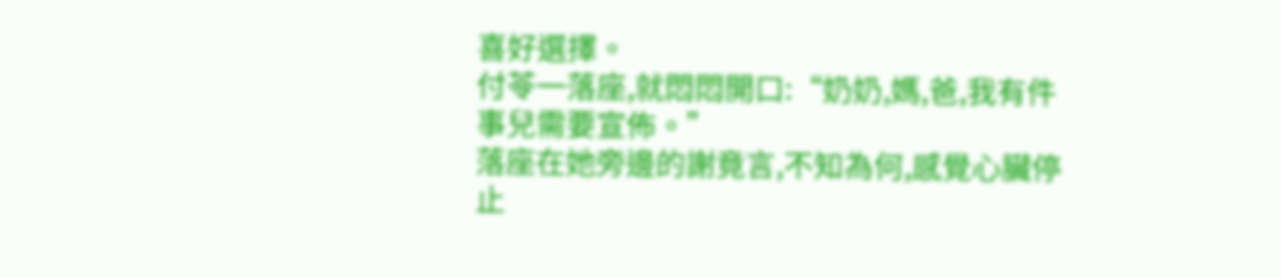喜好選擇。
付苓一落座,就悶悶開口:“奶奶,媽,爸,我有件事兒需要宣佈。”
落座在她旁邊的謝竟言,不知為何,感覺心臟停止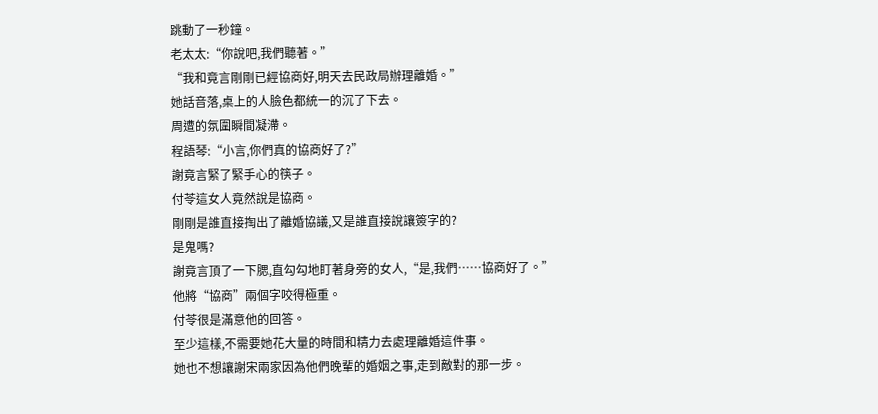跳動了一秒鐘。
老太太:“你說吧,我們聽著。”
“我和竟言剛剛已經協商好,明天去民政局辦理離婚。”
她話音落,桌上的人臉色都統一的沉了下去。
周遭的氛圍瞬間凝滯。
程語琴:“小言,你們真的協商好了?”
謝竟言緊了緊手心的筷子。
付苓這女人竟然說是協商。
剛剛是誰直接掏出了離婚協議,又是誰直接說讓簽字的?
是鬼嗎?
謝竟言頂了一下腮,直勾勾地盯著身旁的女人,“是,我們……協商好了。”
他將“協商”兩個字咬得極重。
付苓很是滿意他的回答。
至少這樣,不需要她花大量的時間和精力去處理離婚這件事。
她也不想讓謝宋兩家因為他們晚輩的婚姻之事,走到敵對的那一步。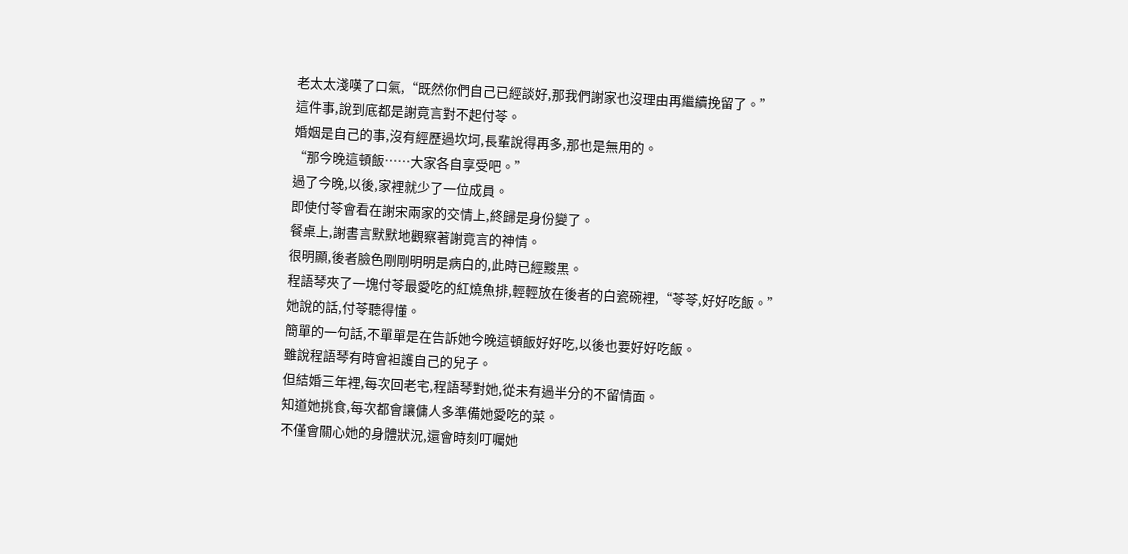老太太淺嘆了口氣,“既然你們自己已經談好,那我們謝家也沒理由再繼續挽留了。”
這件事,說到底都是謝竟言對不起付苓。
婚姻是自己的事,沒有經歷過坎坷,長輩說得再多,那也是無用的。
“那今晚這頓飯……大家各自享受吧。”
過了今晚,以後,家裡就少了一位成員。
即使付苓會看在謝宋兩家的交情上,終歸是身份變了。
餐桌上,謝書言默默地觀察著謝竟言的神情。
很明顯,後者臉色剛剛明明是病白的,此時已經黢黑。
程語琴夾了一塊付苓最愛吃的紅燒魚排,輕輕放在後者的白瓷碗裡,“苓苓,好好吃飯。”
她說的話,付苓聽得懂。
簡單的一句話,不單單是在告訴她今晚這頓飯好好吃,以後也要好好吃飯。
雖說程語琴有時會袒護自己的兒子。
但結婚三年裡,每次回老宅,程語琴對她,從未有過半分的不留情面。
知道她挑食,每次都會讓傭人多準備她愛吃的菜。
不僅會關心她的身體狀況,還會時刻叮囑她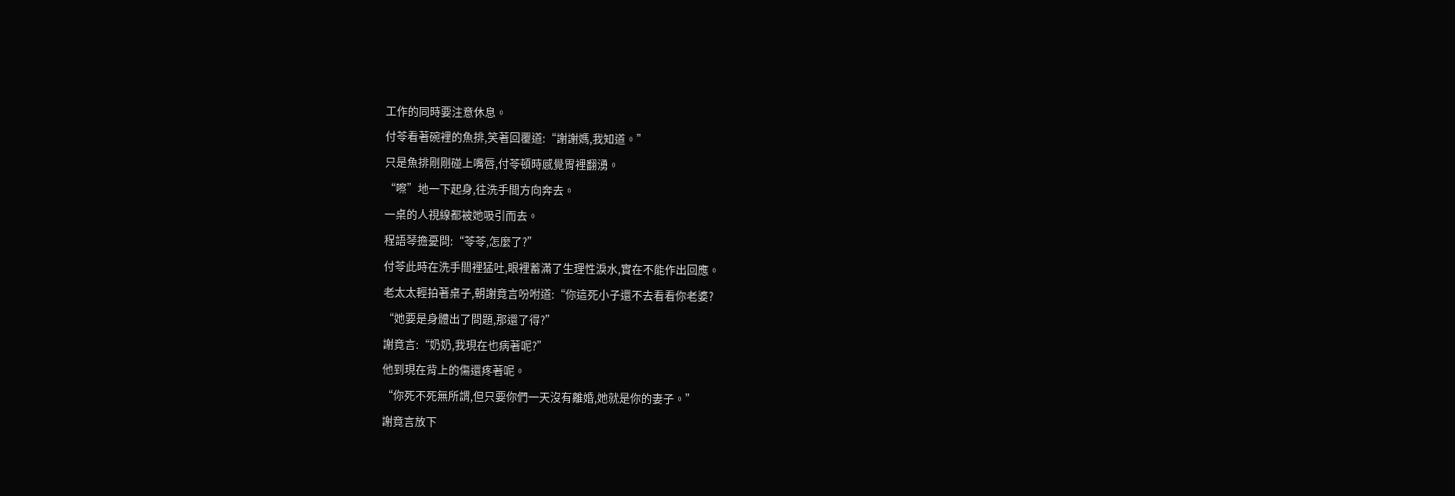工作的同時要注意休息。
付苓看著碗裡的魚排,笑著回覆道:“謝謝媽,我知道。”
只是魚排剛剛碰上嘴唇,付苓頓時感覺胃裡翻湧。
“嚓”地一下起身,往洗手間方向奔去。
一桌的人視線都被她吸引而去。
程語琴擔憂問:“苓苓,怎麼了?”
付苓此時在洗手間裡猛吐,眼裡蓄滿了生理性淚水,實在不能作出回應。
老太太輕拍著桌子,朝謝竟言吩咐道:“你這死小子還不去看看你老婆?
“她要是身體出了問題,那還了得?”
謝竟言:“奶奶,我現在也病著呢?”
他到現在背上的傷還疼著呢。
“你死不死無所謂,但只要你們一天沒有離婚,她就是你的妻子。”
謝竟言放下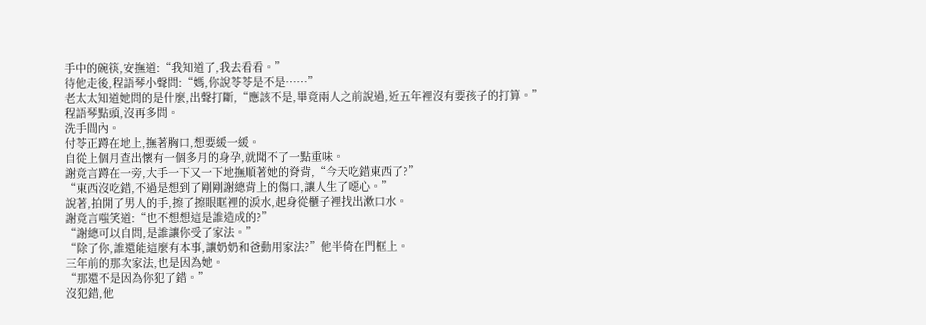手中的碗筷,安撫道:“我知道了,我去看看。”
待他走後,程語琴小聲問:“媽,你說苓苓是不是……”
老太太知道她問的是什麼,出聲打斷,“應該不是,畢竟兩人之前說過,近五年裡沒有要孩子的打算。”
程語琴點頭,沒再多問。
洗手間內。
付苓正蹲在地上,撫著胸口,想要緩一緩。
自從上個月查出懷有一個多月的身孕,就聞不了一點重味。
謝竟言蹲在一旁,大手一下又一下地撫順著她的脊背,“今天吃錯東西了?”
“東西沒吃錯,不過是想到了剛剛謝總背上的傷口,讓人生了噁心。”
說著,拍開了男人的手,擦了擦眼眶裡的淚水,起身從櫃子裡找出漱口水。
謝竟言嗤笑道:“也不想想這是誰造成的?”
“謝總可以自問,是誰讓你受了家法。”
“除了你,誰還能這麼有本事,讓奶奶和爸動用家法?”他半倚在門框上。
三年前的那次家法,也是因為她。
“那還不是因為你犯了錯。”
沒犯錯,他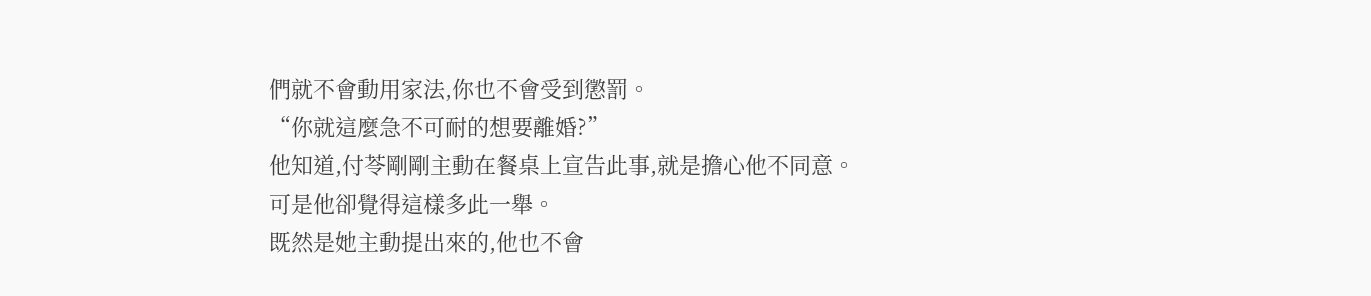們就不會動用家法,你也不會受到懲罰。
“你就這麼急不可耐的想要離婚?”
他知道,付苓剛剛主動在餐桌上宣告此事,就是擔心他不同意。
可是他卻覺得這樣多此一舉。
既然是她主動提出來的,他也不會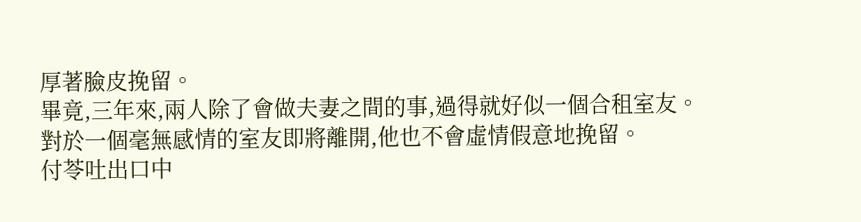厚著臉皮挽留。
畢竟,三年來,兩人除了會做夫妻之間的事,過得就好似一個合租室友。
對於一個毫無感情的室友即將離開,他也不會虛情假意地挽留。
付苓吐出口中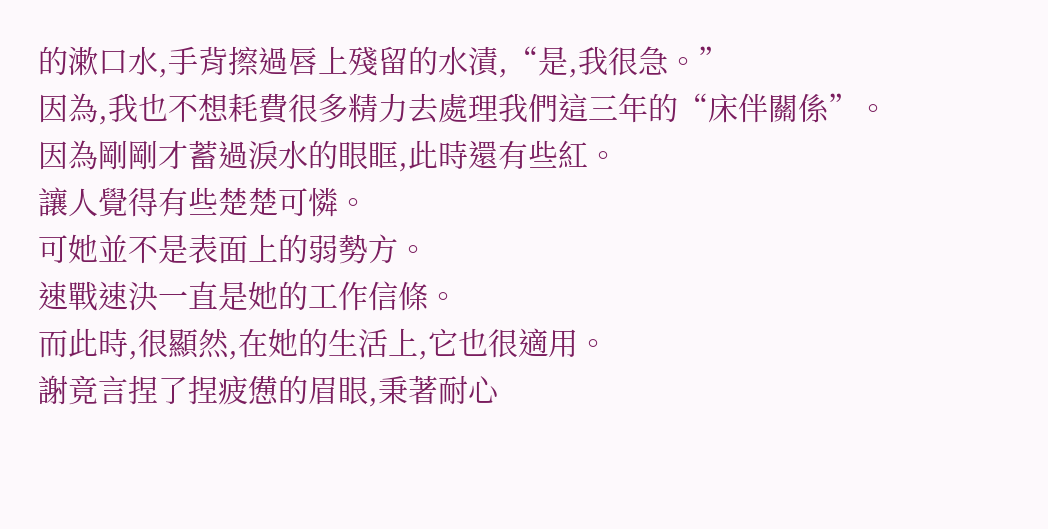的漱口水,手背擦過唇上殘留的水漬,“是,我很急。”
因為,我也不想耗費很多精力去處理我們這三年的“床伴關係”。
因為剛剛才蓄過淚水的眼眶,此時還有些紅。
讓人覺得有些楚楚可憐。
可她並不是表面上的弱勢方。
速戰速決一直是她的工作信條。
而此時,很顯然,在她的生活上,它也很適用。
謝竟言捏了捏疲憊的眉眼,秉著耐心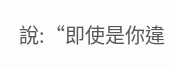說:“即使是你違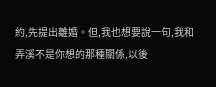約,先提出離婚。但,我也想要說一句,我和弄溪不是你想的那種關係,以後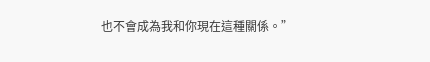也不會成為我和你現在這種關係。”